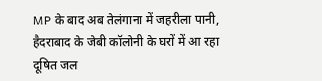MP के बाद अब तेलंगाना में जहरीला पानी, हैदराबाद के जेबी कॉलोनी के घरों में आ रहा दूषित जल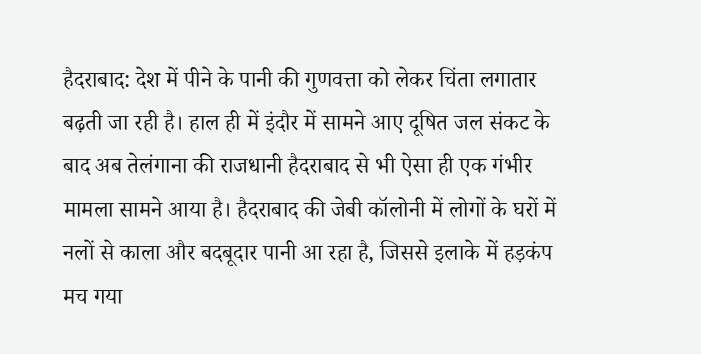हैदराबाद: देश में पीने के पानी की गुणवत्ता को लेकर चिंता लगातार बढ़ती जा रही है। हाल ही में इंदौर में सामने आए दूषित जल संकट के बाद अब तेलंगाना की राजधानी हैदराबाद से भी ऐसा ही एक गंभीर मामला सामने आया है। हैदराबाद की जेबी कॉलोनी में लोगों के घरों में नलों से काला और बदबूदार पानी आ रहा है, जिससे इलाके में हड़कंप मच गया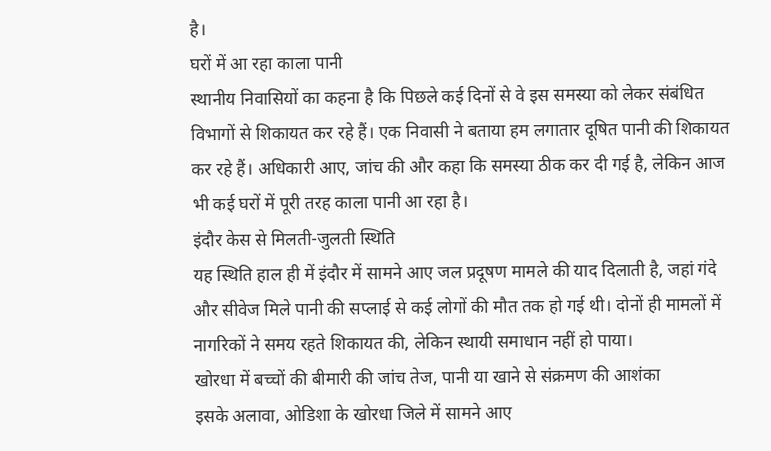है।
घरों में आ रहा काला पानी
स्थानीय निवासियों का कहना है कि पिछले कई दिनों से वे इस समस्या को लेकर संबंधित विभागों से शिकायत कर रहे हैं। एक निवासी ने बताया हम लगातार दूषित पानी की शिकायत कर रहे हैं। अधिकारी आए, जांच की और कहा कि समस्या ठीक कर दी गई है, लेकिन आज भी कई घरों में पूरी तरह काला पानी आ रहा है।
इंदौर केस से मिलती-जुलती स्थिति
यह स्थिति हाल ही में इंदौर में सामने आए जल प्रदूषण मामले की याद दिलाती है, जहां गंदे और सीवेज मिले पानी की सप्लाई से कई लोगों की मौत तक हो गई थी। दोनों ही मामलों में नागरिकों ने समय रहते शिकायत की, लेकिन स्थायी समाधान नहीं हो पाया।
खोरधा में बच्चों की बीमारी की जांच तेज, पानी या खाने से संक्रमण की आशंका
इसके अलावा, ओडिशा के खोरधा जिले में सामने आए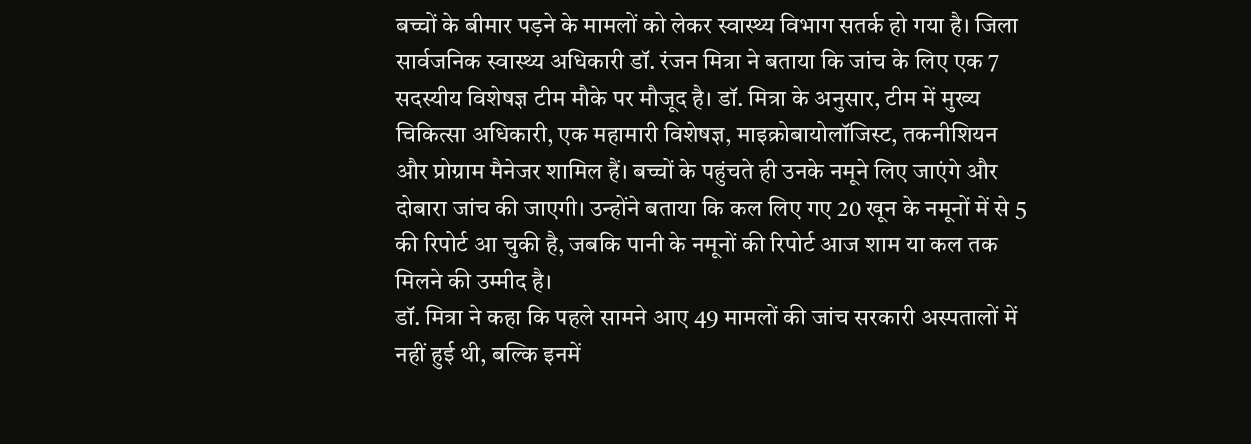बच्चों के बीमार पड़ने के मामलों को लेकर स्वास्थ्य विभाग सतर्क हो गया है। जिला सार्वजनिक स्वास्थ्य अधिकारी डॉ. रंजन मित्रा ने बताया कि जांच के लिए एक 7 सदस्यीय विशेषज्ञ टीम मौके पर मौजूद है। डॉ. मित्रा के अनुसार, टीम में मुख्य चिकित्सा अधिकारी, एक महामारी विशेषज्ञ, माइक्रोबायोलॉजिस्ट, तकनीशियन और प्रोग्राम मैनेजर शामिल हैं। बच्चों के पहुंचते ही उनके नमूने लिए जाएंगे और दोबारा जांच की जाएगी। उन्होंने बताया कि कल लिए गए 20 खून के नमूनों में से 5 की रिपोर्ट आ चुकी है, जबकि पानी के नमूनों की रिपोर्ट आज शाम या कल तक मिलने की उम्मीद है।
डॉ. मित्रा ने कहा कि पहले सामने आए 49 मामलों की जांच सरकारी अस्पतालों में नहीं हुई थी, बल्कि इनमें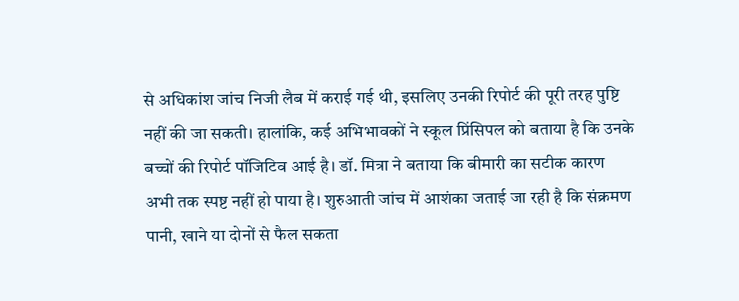से अधिकांश जांच निजी लैब में कराई गई थी, इसलिए उनकी रिपोर्ट की पूरी तरह पुष्टि नहीं की जा सकती। हालांकि, कई अभिभावकों ने स्कूल प्रिंसिपल को बताया है कि उनके बच्चों की रिपोर्ट पॉजिटिव आई है। डॉ. मित्रा ने बताया कि बीमारी का सटीक कारण अभी तक स्पष्ट नहीं हो पाया है। शुरुआती जांच में आशंका जताई जा रही है कि संक्रमण पानी, खाने या दोनों से फैल सकता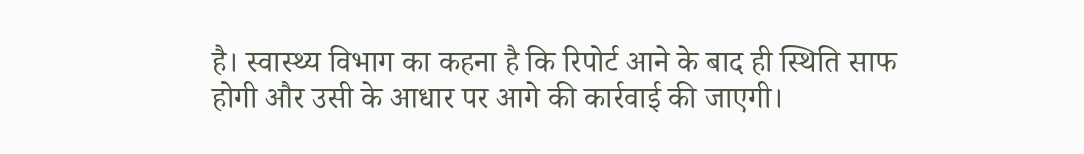है। स्वास्थ्य विभाग का कहना है कि रिपोर्ट आने के बाद ही स्थिति साफ होगी और उसी के आधार पर आगे की कार्रवाई की जाएगी।